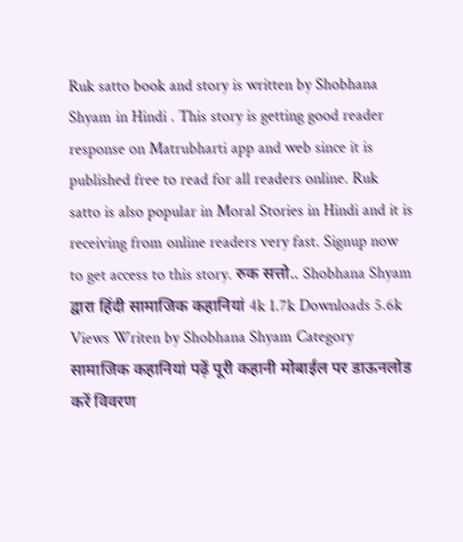Ruk satto book and story is written by Shobhana Shyam in Hindi . This story is getting good reader response on Matrubharti app and web since it is published free to read for all readers online. Ruk satto is also popular in Moral Stories in Hindi and it is receiving from online readers very fast. Signup now to get access to this story. रुक सत्तो.. Shobhana Shyam द्वारा हिंदी सामाजिक कहानियां 4k 1.7k Downloads 5.6k Views Writen by Shobhana Shyam Category सामाजिक कहानियां पढ़ें पूरी कहानी मोबाईल पर डाऊनलोड करें विवरण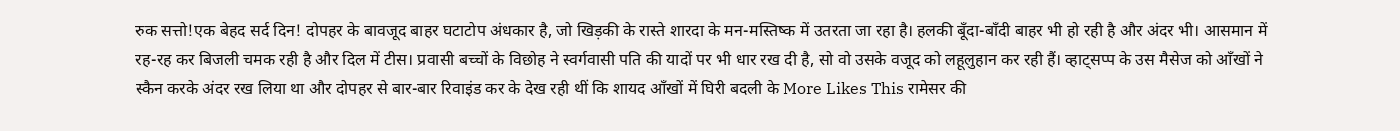रुक सत्तो!एक बेहद सर्द दिन! दोपहर के बावजूद बाहर घटाटोप अंधकार है, जो खिड़की के रास्ते शारदा के मन-मस्तिष्क में उतरता जा रहा है। हलकी बूँदा-बाँदी बाहर भी हो रही है और अंदर भी। आसमान में रह-रह कर बिजली चमक रही है और दिल में टीस। प्रवासी बच्चों के विछोह ने स्वर्गवासी पति की यादों पर भी धार रख दी है, सो वो उसके वजूद को लहूलुहान कर रही हैं। व्हाट्सप्प के उस मैसेज को आँखों ने स्कैन करके अंदर रख लिया था और दोपहर से बार-बार रिवाइंड कर के देख रही थीं कि शायद आँखों में घिरी बदली के More Likes This रामेसर की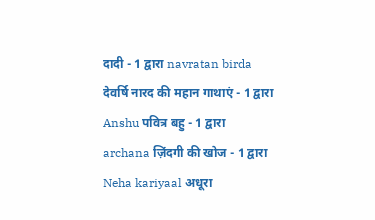दादी - 1 द्वारा navratan birda देवर्षि नारद की महान गाथाएं - 1 द्वारा Anshu पवित्र बहु - 1 द्वारा archana ज़िंदगी की खोज - 1 द्वारा Neha kariyaal अधूरा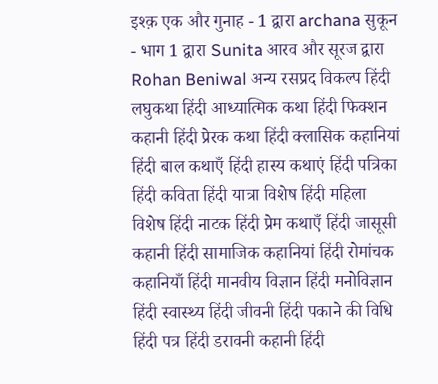इश्क़ एक और गुनाह - 1 द्वारा archana सुकून - भाग 1 द्वारा Sunita आरव और सूरज द्वारा Rohan Beniwal अन्य रसप्रद विकल्प हिंदी लघुकथा हिंदी आध्यात्मिक कथा हिंदी फिक्शन कहानी हिंदी प्रेरक कथा हिंदी क्लासिक कहानियां हिंदी बाल कथाएँ हिंदी हास्य कथाएं हिंदी पत्रिका हिंदी कविता हिंदी यात्रा विशेष हिंदी महिला विशेष हिंदी नाटक हिंदी प्रेम कथाएँ हिंदी जासूसी कहानी हिंदी सामाजिक कहानियां हिंदी रोमांचक कहानियाँ हिंदी मानवीय विज्ञान हिंदी मनोविज्ञान हिंदी स्वास्थ्य हिंदी जीवनी हिंदी पकाने की विधि हिंदी पत्र हिंदी डरावनी कहानी हिंदी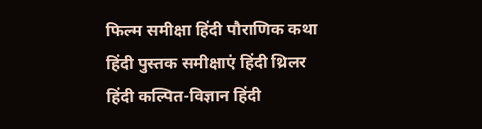फिल्म समीक्षा हिंदी पौराणिक कथा हिंदी पुस्तक समीक्षाएं हिंदी थ्रिलर हिंदी कल्पित-विज्ञान हिंदी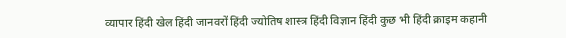व्यापार हिंदी खेल हिंदी जानवरों हिंदी ज्योतिष शास्त्र हिंदी विज्ञान हिंदी कुछ भी हिंदी क्राइम कहानी